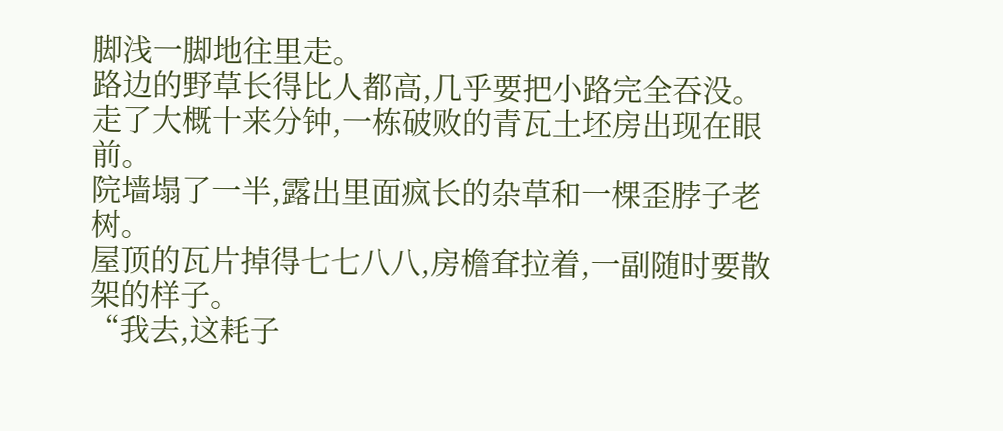脚浅一脚地往里走。
路边的野草长得比人都高,几乎要把小路完全吞没。
走了大概十来分钟,一栋破败的青瓦土坯房出现在眼前。
院墙塌了一半,露出里面疯长的杂草和一棵歪脖子老树。
屋顶的瓦片掉得七七八八,房檐耷拉着,一副随时要散架的样子。
“我去,这耗子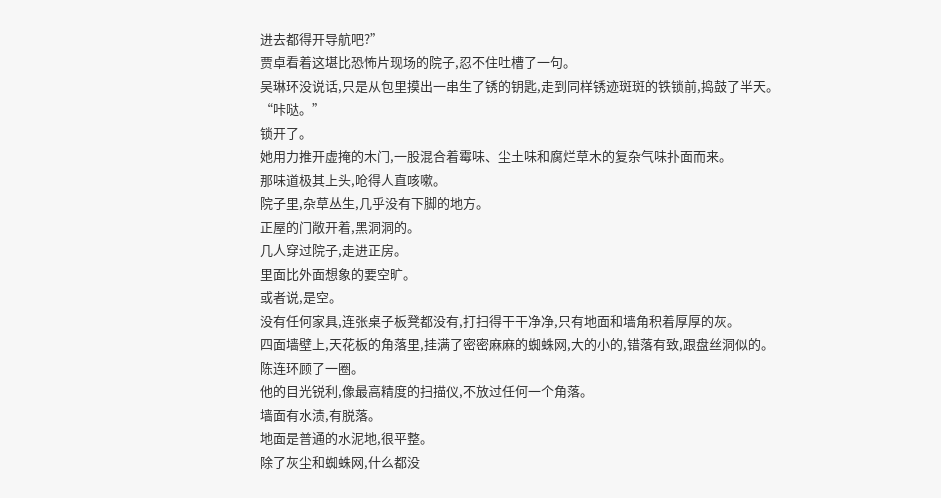进去都得开导航吧?”
贾卓看着这堪比恐怖片现场的院子,忍不住吐槽了一句。
吴琳环没说话,只是从包里摸出一串生了锈的钥匙,走到同样锈迹斑斑的铁锁前,捣鼓了半天。
“咔哒。”
锁开了。
她用力推开虚掩的木门,一股混合着霉味、尘土味和腐烂草木的复杂气味扑面而来。
那味道极其上头,呛得人直咳嗽。
院子里,杂草丛生,几乎没有下脚的地方。
正屋的门敞开着,黑洞洞的。
几人穿过院子,走进正房。
里面比外面想象的要空旷。
或者说,是空。
没有任何家具,连张桌子板凳都没有,打扫得干干净净,只有地面和墙角积着厚厚的灰。
四面墙壁上,天花板的角落里,挂满了密密麻麻的蜘蛛网,大的小的,错落有致,跟盘丝洞似的。
陈连环顾了一圈。
他的目光锐利,像最高精度的扫描仪,不放过任何一个角落。
墙面有水渍,有脱落。
地面是普通的水泥地,很平整。
除了灰尘和蜘蛛网,什么都没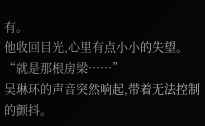有。
他收回目光,心里有点小小的失望。
“就是那根房梁……”
吴琳环的声音突然响起,带着无法控制的颤抖。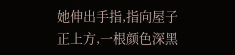她伸出手指,指向屋子正上方,一根颜色深黑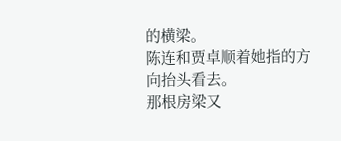的横梁。
陈连和贾卓顺着她指的方向抬头看去。
那根房梁又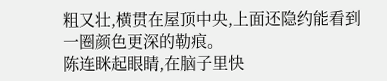粗又壮,横贯在屋顶中央,上面还隐约能看到一圈颜色更深的勒痕。
陈连眯起眼睛,在脑子里快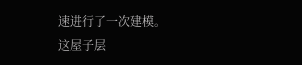速进行了一次建模。
这屋子层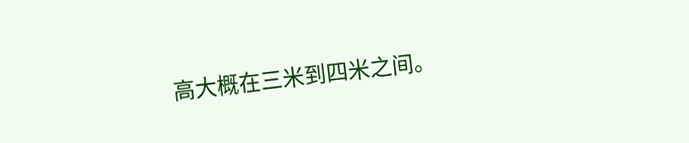高大概在三米到四米之间。